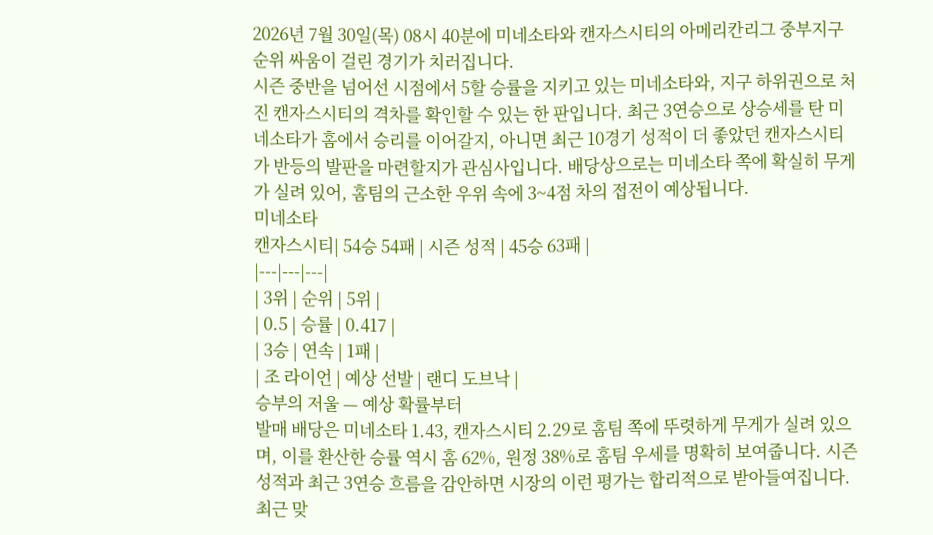2026년 7월 30일(목) 08시 40분에 미네소타와 캔자스시티의 아메리칸리그 중부지구 순위 싸움이 걸린 경기가 치러집니다.
시즌 중반을 넘어선 시점에서 5할 승률을 지키고 있는 미네소타와, 지구 하위권으로 처진 캔자스시티의 격차를 확인할 수 있는 한 판입니다. 최근 3연승으로 상승세를 탄 미네소타가 홈에서 승리를 이어갈지, 아니면 최근 10경기 성적이 더 좋았던 캔자스시티가 반등의 발판을 마련할지가 관심사입니다. 배당상으로는 미네소타 쪽에 확실히 무게가 실려 있어, 홈팀의 근소한 우위 속에 3~4점 차의 접전이 예상됩니다.
미네소타
캔자스시티| 54승 54패 | 시즌 성적 | 45승 63패 |
|---|---|---|
| 3위 | 순위 | 5위 |
| 0.5 | 승률 | 0.417 |
| 3승 | 연속 | 1패 |
| 조 라이언 | 예상 선발 | 랜디 도브낙 |
승부의 저울 — 예상 확률부터
발매 배당은 미네소타 1.43, 캔자스시티 2.29로 홈팀 쪽에 뚜렷하게 무게가 실려 있으며, 이를 환산한 승률 역시 홈 62%, 원정 38%로 홈팀 우세를 명확히 보여줍니다. 시즌 성적과 최근 3연승 흐름을 감안하면 시장의 이런 평가는 합리적으로 받아들여집니다.
최근 맞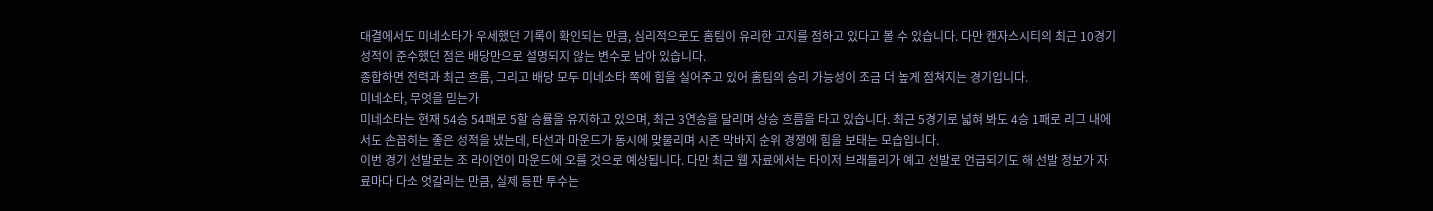대결에서도 미네소타가 우세했던 기록이 확인되는 만큼, 심리적으로도 홈팀이 유리한 고지를 점하고 있다고 볼 수 있습니다. 다만 캔자스시티의 최근 10경기 성적이 준수했던 점은 배당만으로 설명되지 않는 변수로 남아 있습니다.
종합하면 전력과 최근 흐름, 그리고 배당 모두 미네소타 쪽에 힘을 실어주고 있어 홈팀의 승리 가능성이 조금 더 높게 점쳐지는 경기입니다.
미네소타, 무엇을 믿는가
미네소타는 현재 54승 54패로 5할 승률을 유지하고 있으며, 최근 3연승을 달리며 상승 흐름을 타고 있습니다. 최근 5경기로 넓혀 봐도 4승 1패로 리그 내에서도 손꼽히는 좋은 성적을 냈는데, 타선과 마운드가 동시에 맞물리며 시즌 막바지 순위 경쟁에 힘을 보태는 모습입니다.
이번 경기 선발로는 조 라이언이 마운드에 오를 것으로 예상됩니다. 다만 최근 웹 자료에서는 타이저 브래들리가 예고 선발로 언급되기도 해 선발 정보가 자료마다 다소 엇갈리는 만큼, 실제 등판 투수는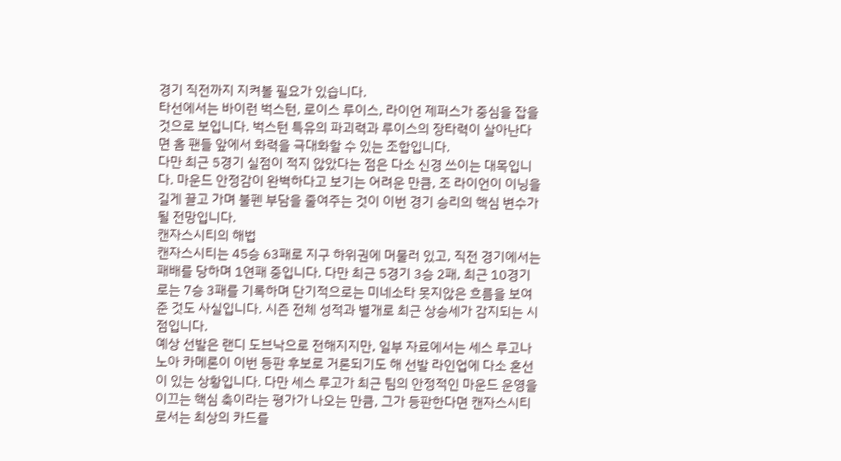경기 직전까지 지켜볼 필요가 있습니다.
타선에서는 바이런 벅스턴, 로이스 루이스, 라이언 제퍼스가 중심을 잡을 것으로 보입니다. 벅스턴 특유의 파괴력과 루이스의 장타력이 살아난다면 홈 팬들 앞에서 화력을 극대화할 수 있는 조합입니다.
다만 최근 5경기 실점이 적지 않았다는 점은 다소 신경 쓰이는 대목입니다. 마운드 안정감이 완벽하다고 보기는 어려운 만큼, 조 라이언이 이닝을 길게 끌고 가며 불펜 부담을 줄여주는 것이 이번 경기 승리의 핵심 변수가 될 전망입니다.
캔자스시티의 해법
캔자스시티는 45승 63패로 지구 하위권에 머물러 있고, 직전 경기에서는 패배를 당하며 1연패 중입니다. 다만 최근 5경기 3승 2패, 최근 10경기로는 7승 3패를 기록하며 단기적으로는 미네소타 못지않은 흐름을 보여준 것도 사실입니다. 시즌 전체 성적과 별개로 최근 상승세가 감지되는 시점입니다.
예상 선발은 랜디 도브낙으로 전해지지만, 일부 자료에서는 세스 루고나 노아 카메론이 이번 등판 후보로 거론되기도 해 선발 라인업에 다소 혼선이 있는 상황입니다. 다만 세스 루고가 최근 팀의 안정적인 마운드 운영을 이끄는 핵심 축이라는 평가가 나오는 만큼, 그가 등판한다면 캔자스시티로서는 최상의 카드를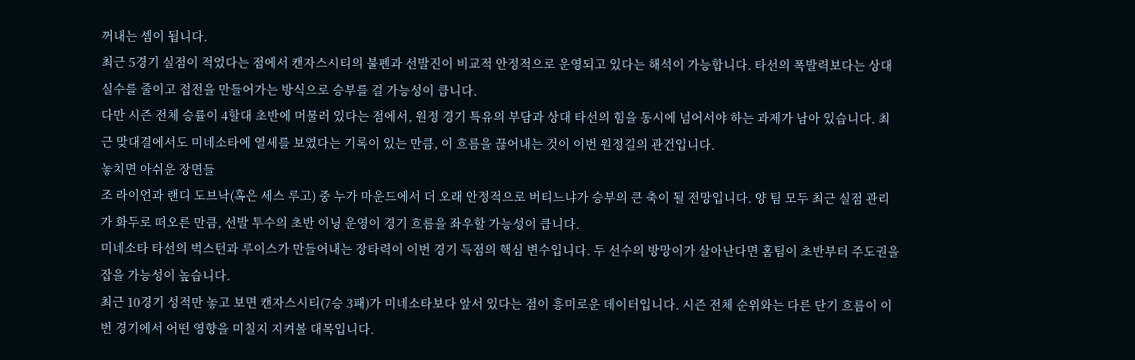꺼내는 셈이 됩니다.
최근 5경기 실점이 적었다는 점에서 캔자스시티의 불펜과 선발진이 비교적 안정적으로 운영되고 있다는 해석이 가능합니다. 타선의 폭발력보다는 상대 실수를 줄이고 접전을 만들어가는 방식으로 승부를 걸 가능성이 큽니다.
다만 시즌 전체 승률이 4할대 초반에 머물러 있다는 점에서, 원정 경기 특유의 부담과 상대 타선의 힘을 동시에 넘어서야 하는 과제가 남아 있습니다. 최근 맞대결에서도 미네소타에 열세를 보였다는 기록이 있는 만큼, 이 흐름을 끊어내는 것이 이번 원정길의 관건입니다.
놓치면 아쉬운 장면들
조 라이언과 랜디 도브낙(혹은 세스 루고) 중 누가 마운드에서 더 오래 안정적으로 버티느냐가 승부의 큰 축이 될 전망입니다. 양 팀 모두 최근 실점 관리가 화두로 떠오른 만큼, 선발 투수의 초반 이닝 운영이 경기 흐름을 좌우할 가능성이 큽니다.
미네소타 타선의 벅스턴과 루이스가 만들어내는 장타력이 이번 경기 득점의 핵심 변수입니다. 두 선수의 방망이가 살아난다면 홈팀이 초반부터 주도권을 잡을 가능성이 높습니다.
최근 10경기 성적만 놓고 보면 캔자스시티(7승 3패)가 미네소타보다 앞서 있다는 점이 흥미로운 데이터입니다. 시즌 전체 순위와는 다른 단기 흐름이 이번 경기에서 어떤 영향을 미칠지 지켜볼 대목입니다.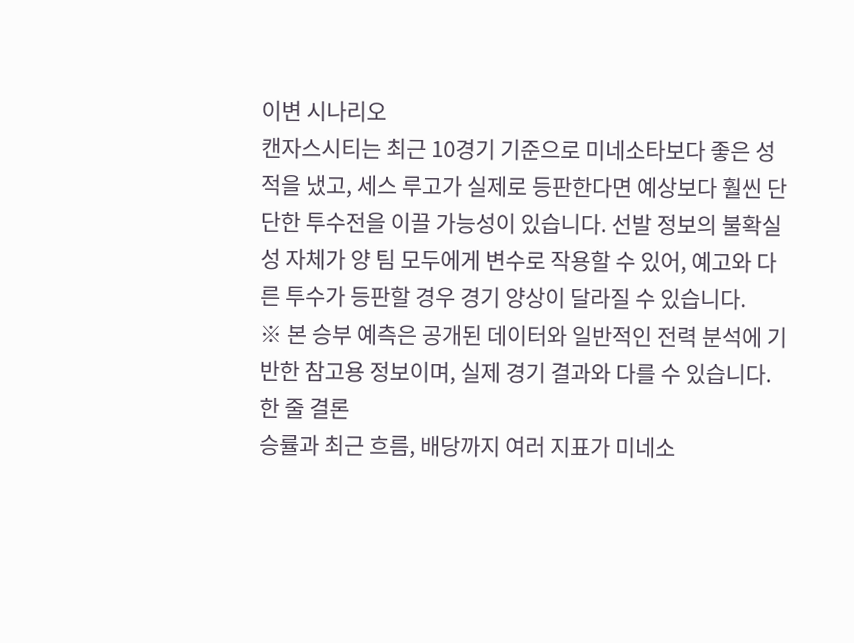이변 시나리오
캔자스시티는 최근 10경기 기준으로 미네소타보다 좋은 성적을 냈고, 세스 루고가 실제로 등판한다면 예상보다 훨씬 단단한 투수전을 이끌 가능성이 있습니다. 선발 정보의 불확실성 자체가 양 팀 모두에게 변수로 작용할 수 있어, 예고와 다른 투수가 등판할 경우 경기 양상이 달라질 수 있습니다.
※ 본 승부 예측은 공개된 데이터와 일반적인 전력 분석에 기반한 참고용 정보이며, 실제 경기 결과와 다를 수 있습니다.
한 줄 결론
승률과 최근 흐름, 배당까지 여러 지표가 미네소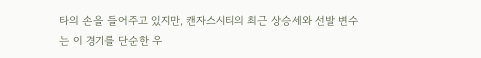타의 손을 들어주고 있지만, 캔자스시티의 최근 상승세와 선발 변수는 이 경기를 단순한 우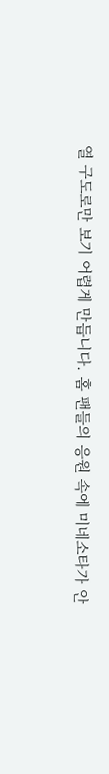열 구도로만 보기 어렵게 만듭니다. 홈 팬들의 응원 속에 미네소타가 안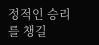정적인 승리를 챙길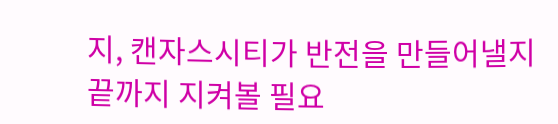지, 캔자스시티가 반전을 만들어낼지 끝까지 지켜볼 필요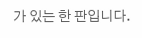가 있는 한 판입니다.